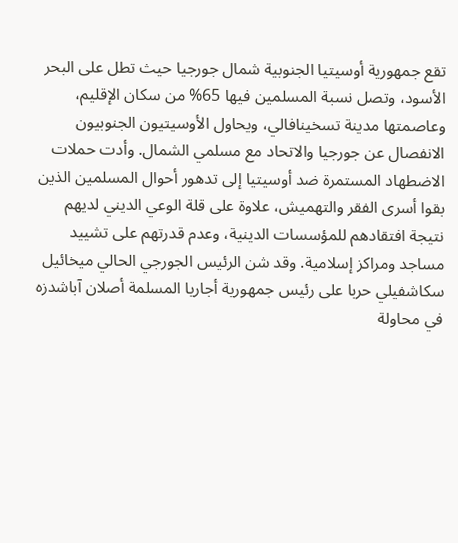تقع جمهورية أوسيتيا الجنوبية شمال جورجيا حيث تطل على البحر الأسود، وتصل نسبة المسلمين فيها 65% من سكان الإقليم، وعاصمتها مدينة تسخينافالي، ويحاول الأوسيتيون الجنوبيون الانفصال عن جورجيا والاتحاد مع مسلمي الشمال. وأدت حملات الاضطهاد المستمرة ضد أوسيتيا إلى تدهور أحوال المسلمين الذين بقوا أسرى الفقر والتهميش، علاوة على قلة الوعي الديني لديهم نتيجة افتقادهم للمؤسسات الدينية، وعدم قدرتهم على تشييد مساجد ومراكز إسلامية. وقد شن الرئيس الجورجي الحالي ميخائيل سكاشفيلي حربا على رئيس جمهورية أجاريا المسلمة أصلان آباشدزه في محاولة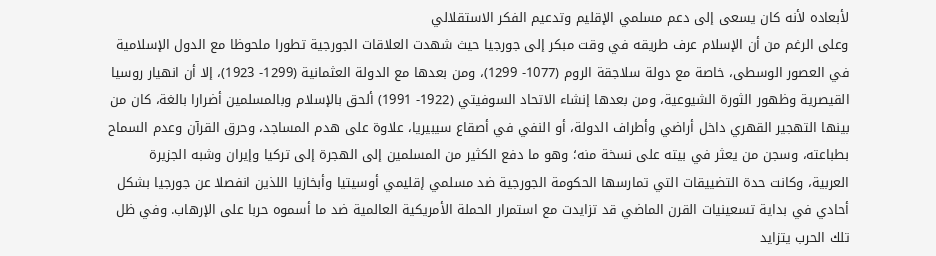لأبعاده لأنه كان يسعى إلى دعم مسلمي الإقليم وتدعيم الفكر الاستقلالي
وعلى الرغم من أن الإسلام عرف طريقه في وقت مبكر إلى جورجيا حيث شهدت العلاقات الجورجية تطورا ملحوظا مع الدول الإسلامية في العصور الوسطى، خاصة مع دولة سلاجقة الروم (1077- 1299)، ومن بعدها مع الدولة العثمانية (1299- 1923)، إلا أن انهيار روسيا القيصرية وظهور الثورة الشيوعية، ومن بعدها إنشاء الاتحاد السوفيتي (1922- 1991) ألحق بالإسلام وبالمسلمين أضرارا بالغة، كان من بينها التهجير القهري داخل أراضي وأطراف الدولة، أو النفي في أصقاع سيبيريا، علاوة على هدم المساجد، وحرق القرآن وعدم السماح بطباعته، وسجن من يعثر في بيته على نسخة منه؛ وهو ما دفع الكثير من المسلمين إلى الهجرة إلى تركيا وإيران وشبه الجزيرة العربية، وكانت حدة التضييقات التي تمارسها الحكومة الجورجية ضد مسلمي إقليمي أوسيتيا وأبخازيا اللذين انفصلا عن جورجيا بشكل أحادي في بداية تسعينيات القرن الماضي قد تزايدت مع استمرار الحملة الأمريكية العالمية ضد ما أسموه حربا على الإرهاب. وفي ظل تلك الحرب يتزايد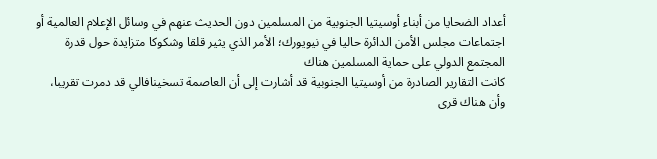أعداد الضحايا من أبناء أوسيتيا الجنوبية من المسلمين دون الحديث عنهم في وسائل الإعلام العالمية أو اجتماعات مجلس الأمن الدائرة حاليا في نيويورك؛ الأمر الذي يثير قلقا وشكوكا متزايدة حول قدرة المجتمع الدولي على حماية المسلمين هناك
كانت التقارير الصادرة من أوسيتيا الجنوبية قد أشارت إلى أن العاصمة تسخينافالي قد دمرت تقريبا، وأن هناك قرى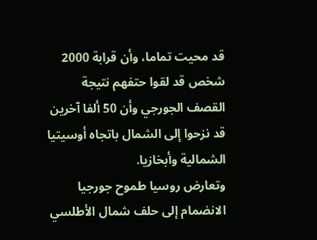قد محيت تماما، وأن قرابة 2000 شخص قد لقوا حتفهم نتيجة القصف الجورجي وأن 50 ألفا آخرين قد نزحوا إلى الشمال باتجاه أوسيتيا الشمالية وأبخازيا.
وتعارض روسيا طموح جورجيا الانضمام إلى حلف شمال الأطلسي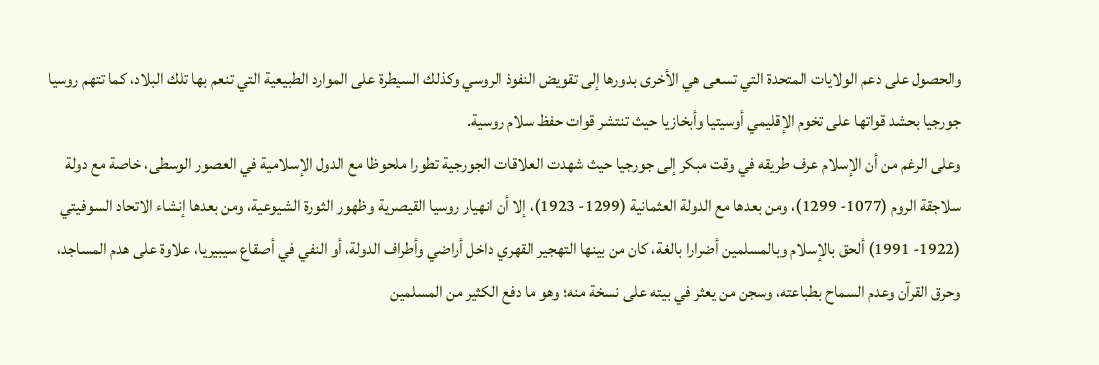والحصول على دعم الولايات المتحدة التي تسعى هي الأخرى بدورها إلى تقويض النفوذ الروسي وكذلك السيطرة على الموارد الطبيعية التي تنعم بها تلك البلاد، كما تتهم روسيا جورجيا بحشد قواتها على تخوم الإقليمي أوسيتيا وأبخازيا حيث تنتشر قوات حفظ سلام روسية.
وعلى الرغم من أن الإسلام عرف طريقه في وقت مبكر إلى جورجيا حيث شهدت العلاقات الجورجية تطورا ملحوظا مع الدول الإسلامية في العصور الوسطى، خاصة مع دولة سلاجقة الروم (1077- 1299)، ومن بعدها مع الدولة العثمانية (1299- 1923)، إلا أن انهيار روسيا القيصرية وظهور الثورة الشيوعية، ومن بعدها إنشاء الاتحاد السوفيتي (1922- 1991) ألحق بالإسلام وبالمسلمين أضرارا بالغة، كان من بينها التهجير القهري داخل أراضي وأطراف الدولة، أو النفي في أصقاع سيبيريا، علاوة على هدم المساجد، وحرق القرآن وعدم السماح بطباعته، وسجن من يعثر في بيته على نسخة منه؛ وهو ما دفع الكثير من المسلمين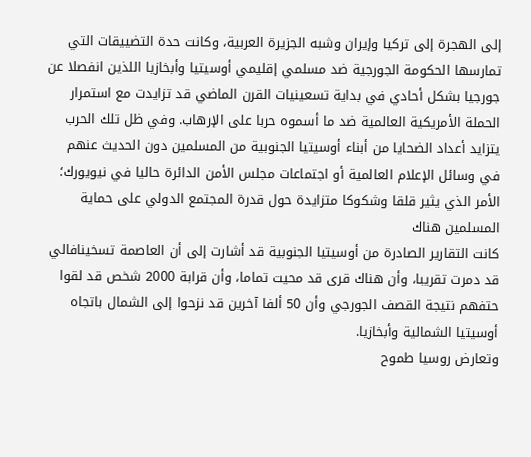إلى الهجرة إلى تركيا وإيران وشبه الجزيرة العربية، وكانت حدة التضييقات التي تمارسها الحكومة الجورجية ضد مسلمي إقليمي أوسيتيا وأبخازيا اللذين انفصلا عن جورجيا بشكل أحادي في بداية تسعينيات القرن الماضي قد تزايدت مع استمرار الحملة الأمريكية العالمية ضد ما أسموه حربا على الإرهاب. وفي ظل تلك الحرب يتزايد أعداد الضحايا من أبناء أوسيتيا الجنوبية من المسلمين دون الحديث عنهم في وسائل الإعلام العالمية أو اجتماعات مجلس الأمن الدائرة حاليا في نيويورك؛ الأمر الذي يثير قلقا وشكوكا متزايدة حول قدرة المجتمع الدولي على حماية المسلمين هناك
كانت التقارير الصادرة من أوسيتيا الجنوبية قد أشارت إلى أن العاصمة تسخينافالي قد دمرت تقريبا، وأن هناك قرى قد محيت تماما، وأن قرابة 2000 شخص قد لقوا حتفهم نتيجة القصف الجورجي وأن 50 ألفا آخرين قد نزحوا إلى الشمال باتجاه أوسيتيا الشمالية وأبخازيا.
وتعارض روسيا طموح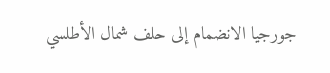جورجيا الانضمام إلى حلف شمال الأطلسي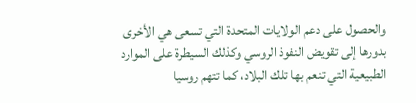والحصول على دعم الولايات المتحدة التي تسعى هي الأخرى بدورها إلى تقويض النفوذ الروسي وكذلك السيطرة على الموارد الطبيعية التي تنعم بها تلك البلاد، كما تتهم روسيا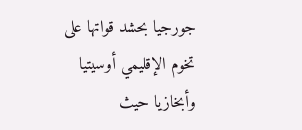جورجيا بحشد قواتها على تخوم الإقليمي أوسيتيا وأبخازيا حيث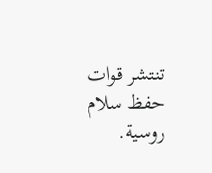تنتشر قوات حفظ سلام روسية.